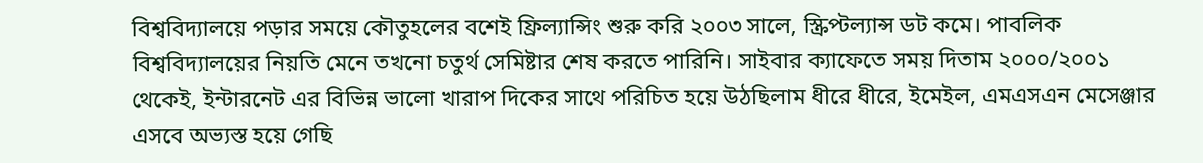বিশ্ববিদ্যালয়ে পড়ার সময়ে কৌতুহলের বশেই ফ্রিল্যান্সিং শুরু করি ২০০৩ সালে, স্ক্রিপ্টল্যান্স ডট কমে। পাবলিক বিশ্ববিদ্যালয়ের নিয়তি মেনে তখনো চতুর্থ সেমিষ্টার শেষ করতে পারিনি। সাইবার ক্যাফেতে সময় দিতাম ২০০০/২০০১ থেকেই, ইন্টারনেট এর বিভিন্ন ভালো খারাপ দিকের সাথে পরিচিত হয়ে উঠছিলাম ধীরে ধীরে, ইমেইল, এমএসএন মেসেঞ্জার এসবে অভ্যস্ত হয়ে গেছি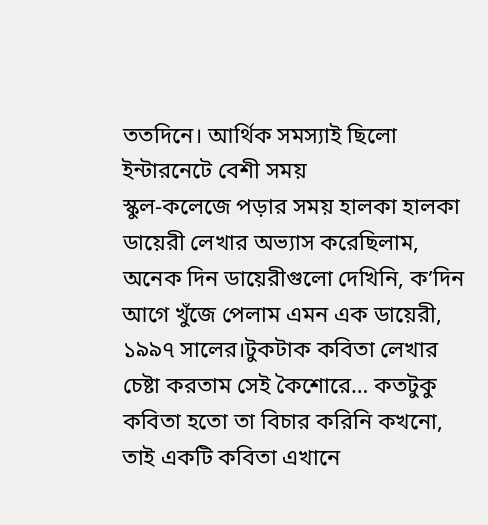ততদিনে। আর্থিক সমস্যাই ছিলো ইন্টারনেটে বেশী সময়
স্কুল-কলেজে পড়ার সময় হালকা হালকা ডায়েরী লেখার অভ্যাস করেছিলাম, অনেক দিন ডায়েরীগুলো দেখিনি, ক’দিন আগে খুঁজে পেলাম এমন এক ডায়েরী, ১৯৯৭ সালের।টুকটাক কবিতা লেখার চেষ্টা করতাম সেই কৈশোরে… কতটুকু কবিতা হতো তা বিচার করিনি কখনো, তাই একটি কবিতা এখানে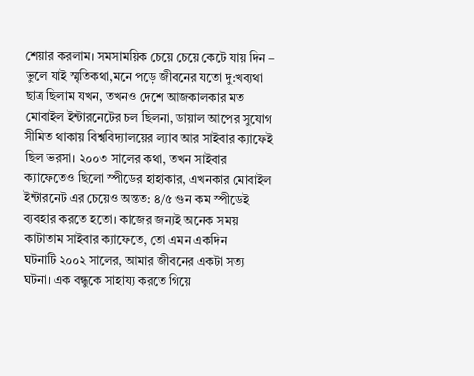শেয়ার করলাম। সমসাময়িক চেয়ে চেয়ে কেটে যায় দিন – ভুলে যাই স্মৃতিকথা,মনে পড়ে জীবনের যতো দু:খব্যথা
ছাত্র ছিলাম যখন, তখনও দেশে আজকালকার মত মোবাইল ইন্টারনেটের চল ছিলনা, ডায়াল আপের সুযোগ সীমিত থাকায় বিশ্ববিদ্যালয়ের ল্যাব আর সাইবার ক্যাফেই ছিল ভরসা। ২০০৩ সালের কথা, তখন সাইবার ক্যাফেতেও ছিলো স্পীডের হাহাকার, এখনকার মোবাইল ইন্টারনেট এর চেয়েও অন্তত: ৪/৫ গুন কম স্পীডেই ব্যবহার করতে হতো। কাজের জন্যই অনেক সময় কাটাতাম সাইবার ক্যাফেতে, তো এমন একদিন
ঘটনাটি ২০০২ সালের, আমার জীবনের একটা সত্য ঘটনা। এক বন্ধুকে সাহায্য করতে গিয়ে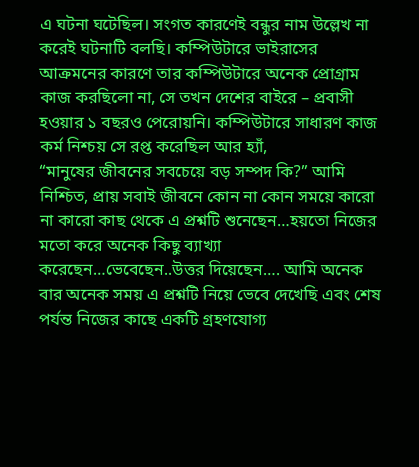এ ঘটনা ঘটেছিল। সংগত কারণেই বন্ধুর নাম উল্লেখ না করেই ঘটনাটি বলছি। কম্পিউটারে ভাইরাসের আক্রমনের কারণে তার কম্পিউটারে অনেক প্রোগ্রাম কাজ করছিলো না, সে তখন দেশের বাইরে – প্রবাসী হওয়ার ১ বছরও পেরোয়নি। কম্পিউটারে সাধারণ কাজ কর্ম নিশ্চয় সে রপ্ত করেছিল আর হ্যাঁ,
“মানুষের জীবনের সবচেয়ে বড় সম্পদ কি?” আমি নিশ্চিত, প্রায় সবাই জীবনে কোন না কোন সময়ে কারো না কারো কাছ থেকে এ প্রশ্নটি শুনেছেন…হয়তো নিজের মতো করে অনেক কিছু ব্যাখ্যা করেছেন…ভেবেছেন..উত্তর দিয়েছেন…. আমি অনেক বার অনেক সময় এ প্রশ্নটি নিয়ে ভেবে দেখেছি এবং শেষ পর্যন্ত নিজের কাছে একটি গ্রহণযোগ্য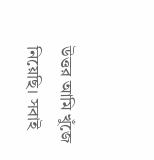উত্তর আমি খুঁজে নিয়েছি। সবাই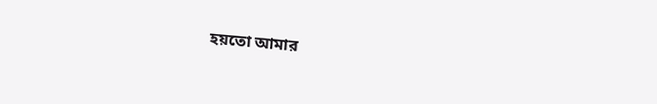হয়তো আমার